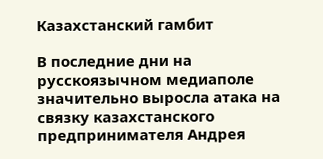Казахстанский гамбит

В последние дни на русскоязычном медиаполе значительно выросла атака на связку казахстанского предпринимателя Андрея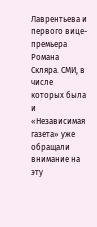Лаврентьева и первого вице-премьера Романа Скляра. СМИ, в числе которых была и «Независимая газета» уже обращали внимание на эту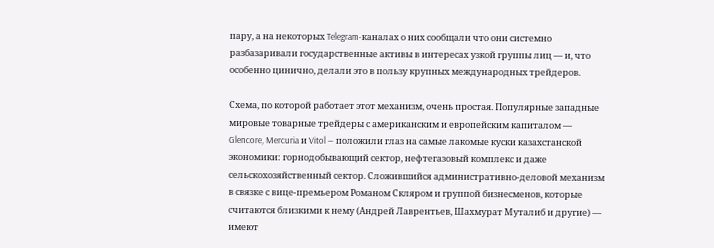пару, а на некоторых Telegram-каналах о них сообщали что они системно разбазаривали государственные активы в интересах узкой группы лиц — и, что особенно цинично, делали это в пользу крупных международных трейдеров.

Схема, по которой работает этот механизм, очень простая. Популярные западные мировые товарные трейдеры с американским и европейским капиталом — Glencore, Mercuria и Vitol — положили глаз на самые лакомые куски казахстанской экономики: горнодобывающий сектор, нефтегазовый комплекс и даже сельскохозяйственный сектор. Сложившийся административно-деловой механизм в связке с вице-премьером Романом Скляром и группой бизнесменов, которые считаются близкими к нему (Андрей Лаврентьев, Шахмурат Муталиб и другие) — имеют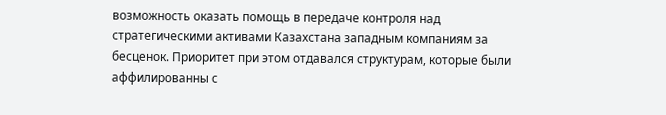возможность оказать помощь в передаче контроля над стратегическими активами Казахстана западным компаниям за бесценок. Приоритет при этом отдавался структурам, которые были аффилированны с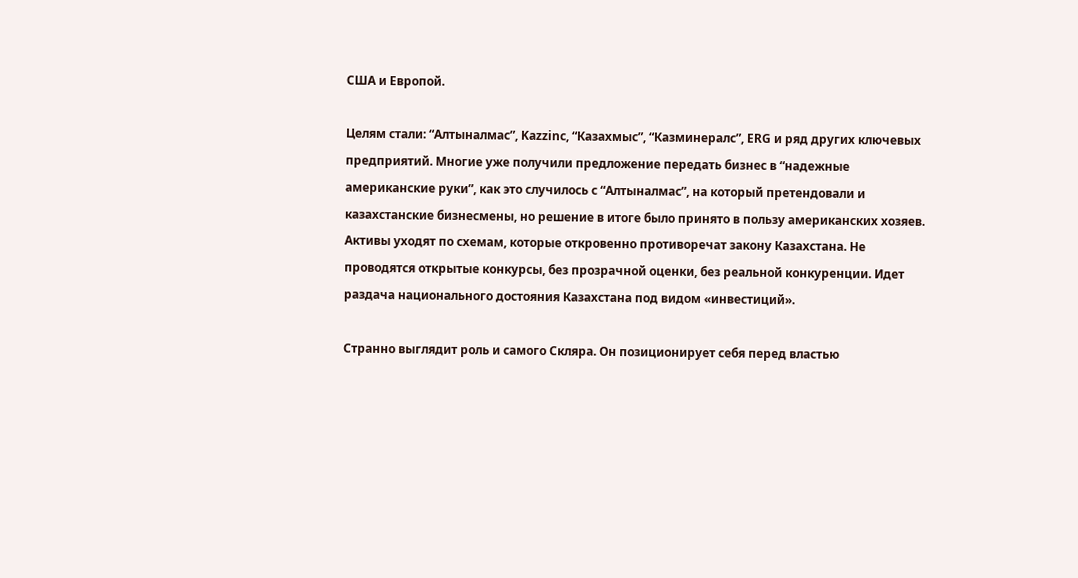США и Европой.

Целям стали: “Алтыналмас”, Kazzinc, “Казахмыс”, “Казминералс”, ERG и ряд других ключевых предприятий. Многие уже получили предложение передать бизнес в “надежные американские руки”, как это случилось с “Алтыналмас”, на который претендовали и казахстанские бизнесмены, но решение в итоге было принято в пользу американских хозяев. Активы уходят по схемам, которые откровенно противоречат закону Казахстана. Не проводятся открытые конкурсы, без прозрачной оценки, без реальной конкуренции. Идет раздача национального достояния Казахстана под видом «инвестиций».

Странно выглядит роль и самого Скляра. Он позиционирует себя перед властью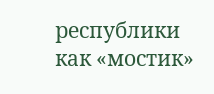республики как «мостик»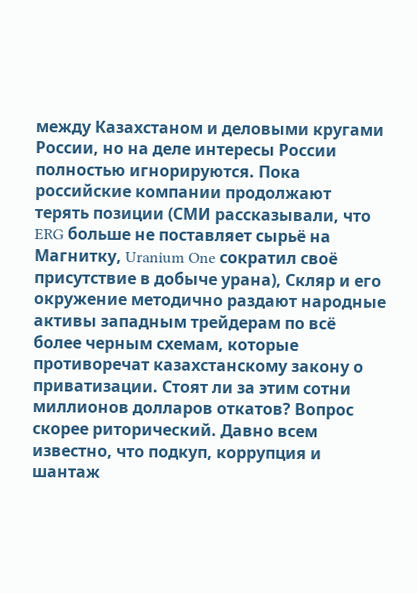между Казахстаном и деловыми кругами России, но на деле интересы России полностью игнорируются. Пока российские компании продолжают терять позиции (СМИ рассказывали, что ERG больше не поставляет сырьё на Магнитку, Uranium One сократил своё присутствие в добыче урана), Скляр и его окружение методично раздают народные активы западным трейдерам по всё более черным схемам, которые противоречат казахстанскому закону о приватизации. Стоят ли за этим сотни миллионов долларов откатов? Вопрос скорее риторический. Давно всем известно, что подкуп, коррупция и шантаж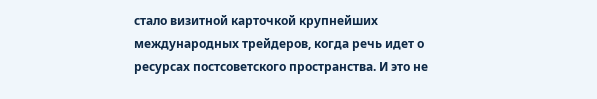стало визитной карточкой крупнейших международных трейдеров, когда речь идет о ресурсах постсоветского пространства. И это не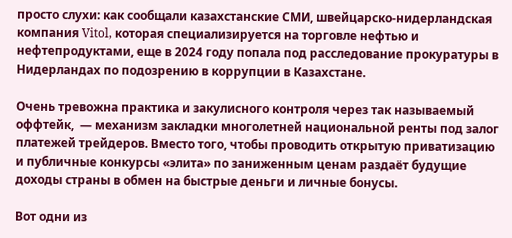просто слухи: как сообщали казахстанские СМИ, швейцарско-нидерландская компания Vitol, которая специализируется на торговле нефтью и нефтепродуктами, еще в 2024 году попала под расследование прокуратуры в Нидерландах по подозрению в коррупции в Казахстане.

Очень тревожна практика и закулисного контроля через так называемый оффтейк,  — механизм закладки многолетней национальной ренты под залог платежей трейдеров. Вместо того, чтобы проводить открытую приватизацию и публичные конкурсы «элита» по заниженным ценам раздаёт будущие доходы страны в обмен на быстрые деньги и личные бонусы.

Вот одни из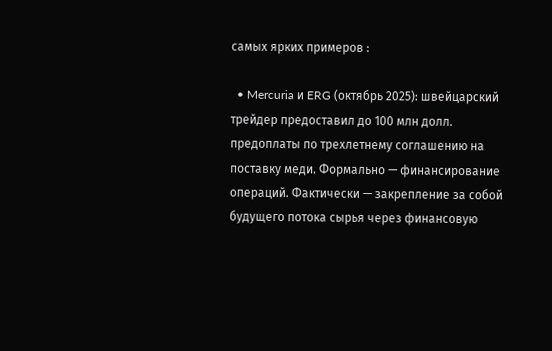самых ярких примеров :

  • Mercuria и ERG (октябрь 2025): швейцарский трейдер предоставил до 100 млн долл. предоплаты по трехлетнему соглашению на поставку меди. Формально — финансирование операций. Фактически — закрепление за собой будущего потока сырья через финансовую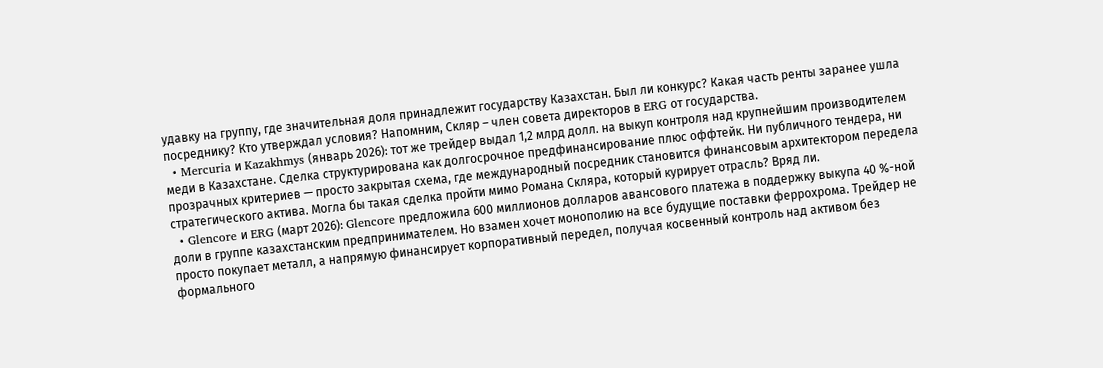удавку на группу, где значительная доля принадлежит государству Казахстан. Был ли конкурс? Какая часть ренты заранее ушла посреднику? Кто утверждал условия? Напомним, Скляр – член совета директоров в ERG от государства.
  • Mercuria и Kazakhmys (январь 2026): тот же трейдер выдал 1,2 млрд долл. на выкуп контроля над крупнейшим производителем меди в Казахстане. Сделка структурирована как долгосрочное предфинансирование плюс оффтейк. Ни публичного тендера, ни прозрачных критериев — просто закрытая схема, где международный посредник становится финансовым архитектором передела стратегического актива. Могла бы такая сделка пройти мимо Романа Скляра, который курирует отрасль? Вряд ли.
  • Glencore и ERG (март 2026): Glencore предложила 600 миллионов долларов авансового платежа в поддержку выкупа 40 %-ной доли в группе казахстанским предпринимателем. Но взамен хочет монополию на все будущие поставки феррохрома. Трейдер не просто покупает металл, а напрямую финансирует корпоративный передел, получая косвенный контроль над активом без формального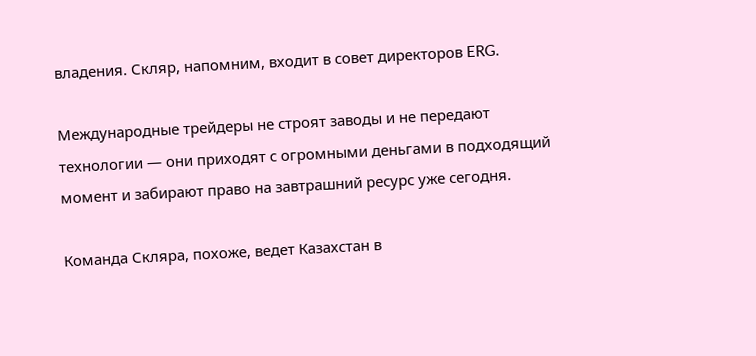владения. Скляр, напомним, входит в совет директоров ERG.

Международные трейдеры не строят заводы и не передают технологии — они приходят с огромными деньгами в подходящий момент и забирают право на завтрашний ресурс уже сегодня.

Команда Скляра, похоже, ведет Казахстан в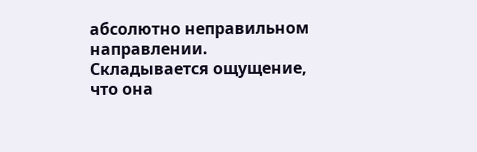абсолютно неправильном направлении. Складывается ощущение, что она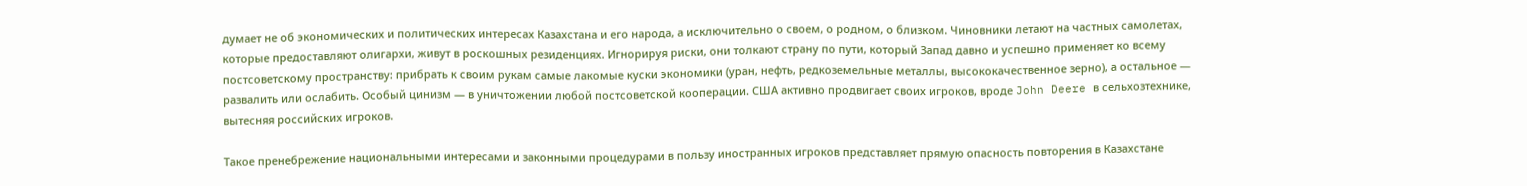думает не об экономических и политических интересах Казахстана и его народа, а исключительно о своем, о родном, о близком. Чиновники летают на частных самолетах, которые предоставляют олигархи, живут в роскошных резиденциях. Игнорируя риски, они толкают страну по пути, который Запад давно и успешно применяет ко всему постсоветскому пространству: прибрать к своим рукам самые лакомые куски экономики (уран, нефть, редкоземельные металлы, высококачественное зерно), а остальное — развалить или ослабить. Особый цинизм — в уничтожении любой постсоветской кооперации. США активно продвигает своих игроков, вроде John Deere в сельхозтехнике, вытесняя российских игроков.

Такое пренебрежение национальными интересами и законными процедурами в пользу иностранных игроков представляет прямую опасность повторения в Казахстане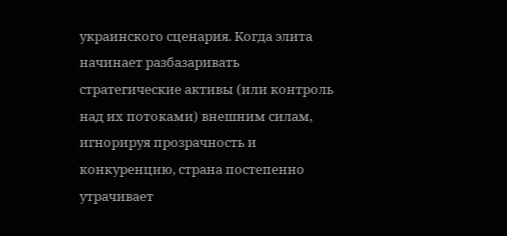украинского сценария. Когда элита начинает разбазаривать стратегические активы (или контроль над их потоками) внешним силам, игнорируя прозрачность и конкуренцию, страна постепенно утрачивает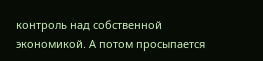контроль над собственной экономикой. А потом просыпается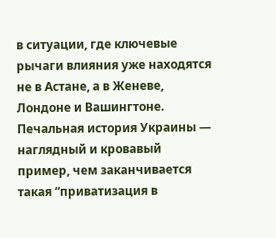в ситуации, где ключевые рычаги влияния уже находятся не в Астане, а в Женеве, Лондоне и Вашингтоне. Печальная история Украины — наглядный и кровавый пример, чем заканчивается такая “приватизация в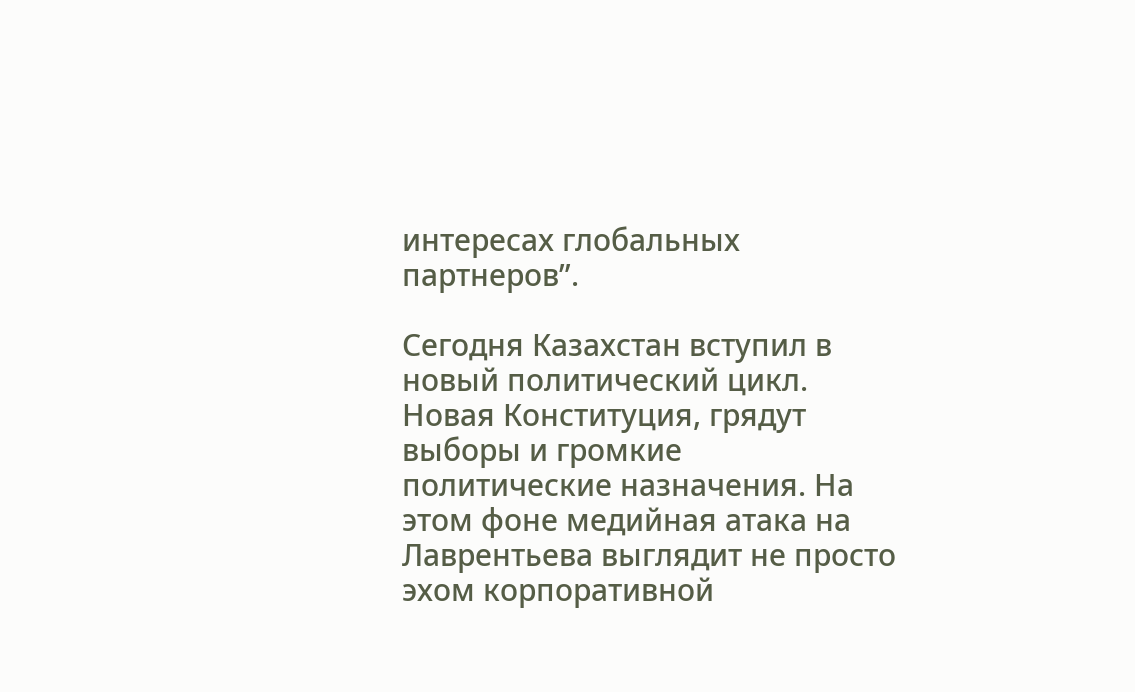интересах глобальных партнеров”.

Сегодня Казахстан вступил в новый политический цикл. Новая Конституция, грядут выборы и громкие политические назначения. На этом фоне медийная атака на Лаврентьева выглядит не просто эхом корпоративной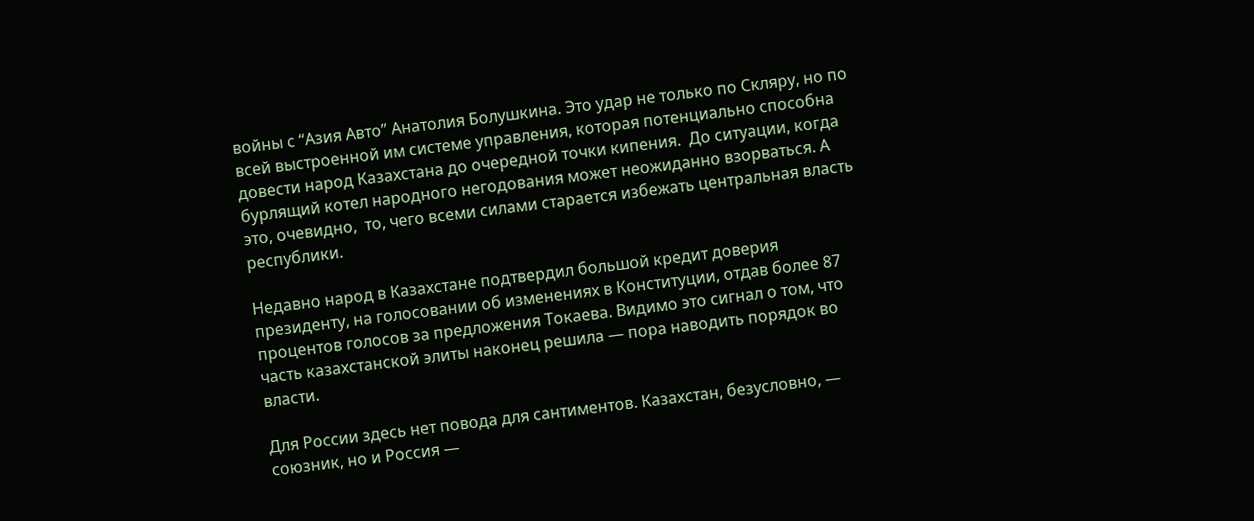войны с “Азия Авто” Анатолия Болушкина. Это удар не только по Скляру, но по всей выстроенной им системе управления, которая потенциально способна довести народ Казахстана до очередной точки кипения.  До ситуации, когда бурлящий котел народного негодования может неожиданно взорваться. А это, очевидно,  то, чего всеми силами старается избежать центральная власть республики.

Недавно народ в Казахстане подтвердил большой кредит доверия президенту, на голосовании об изменениях в Конституции, отдав более 87 процентов голосов за предложения Токаева. Видимо это сигнал о том, что часть казахстанской элиты наконец решила — пора наводить порядок во власти.

Для России здесь нет повода для сантиментов. Казахстан, безусловно, — союзник, но и Россия —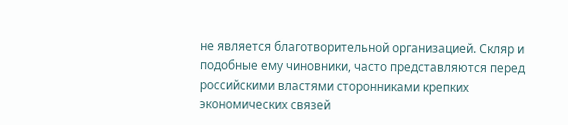не является благотворительной организацией. Скляр и подобные ему чиновники, часто представляются перед российскими властями сторонниками крепких экономических связей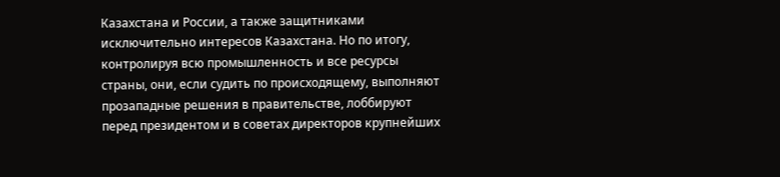Казахстана и России, а также защитниками исключительно интересов Казахстана. Но по итогу, контролируя всю промышленность и все ресурсы страны, они, если судить по происходящему, выполняют прозападные решения в правительстве, лоббируют перед президентом и в советах директоров крупнейших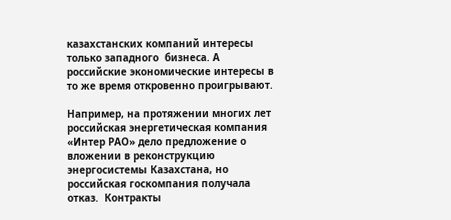казахстанских компаний интересы только западного  бизнеса. А российские экономические интересы в то же время откровенно проигрывают.

Например, на протяжении многих лет российская энергетическая компания «Интер РАО» дело предложение о вложении в реконструкцию  энергосистемы Казахстана, но российская госкомпания получала отказ.  Контракты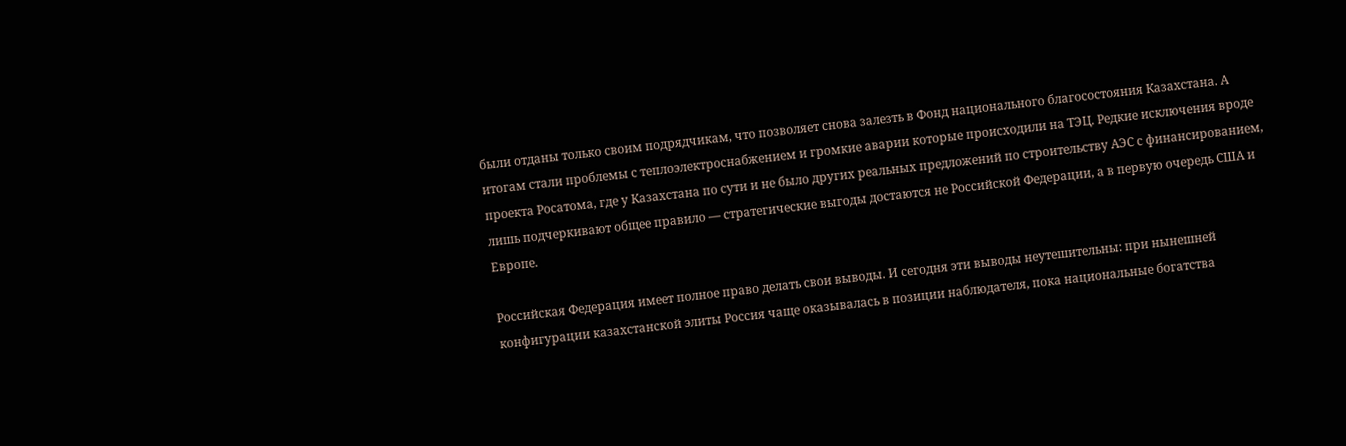были отданы только своим подрядчикам, что позволяет снова залезть в Фонд национального благосостояния Казахстана. А итогам стали проблемы с теплоэлектроснабжением и громкие аварии которые происходили на ТЭЦ. Редкие исключения вроде проекта Росатома, где у Казахстана по сути и не было других реальных предложений по строительству АЭС с финансированием, лишь подчеркивают общее правило — стратегические выгоды достаются не Российской Федерации, а в первую очередь США и Европе.

Российская Федерация имеет полное право делать свои выводы. И сегодня эти выводы неутешительны: при нынешней конфигурации казахстанской элиты Россия чаще оказывалась в позиции наблюдателя, пока национальные богатства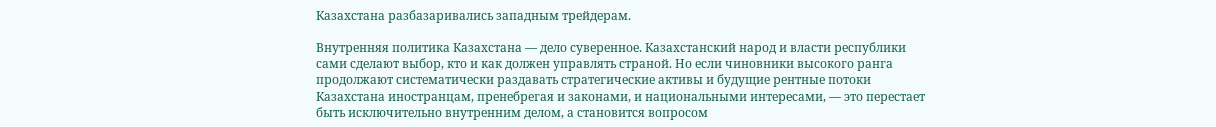Казахстана разбазаривались западным трейдерам.

Внутренняя политика Казахстана — дело суверенное. Казахстанский народ и власти республики сами сделают выбор, кто и как должен управлять страной. Но если чиновники высокого ранга продолжают систематически раздавать стратегические активы и будущие рентные потоки Казахстана иностранцам, пренебрегая и законами, и национальными интересами, — это перестает быть исключительно внутренним делом, а становится вопросом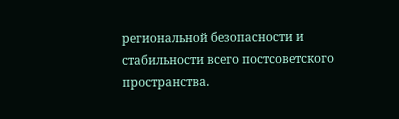региональной безопасности и стабильности всего постсоветского пространства.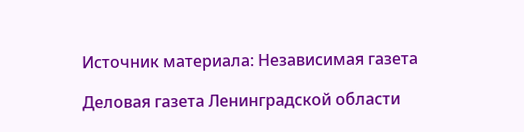Источник материала: Независимая газета

Деловая газета Ленинградской области